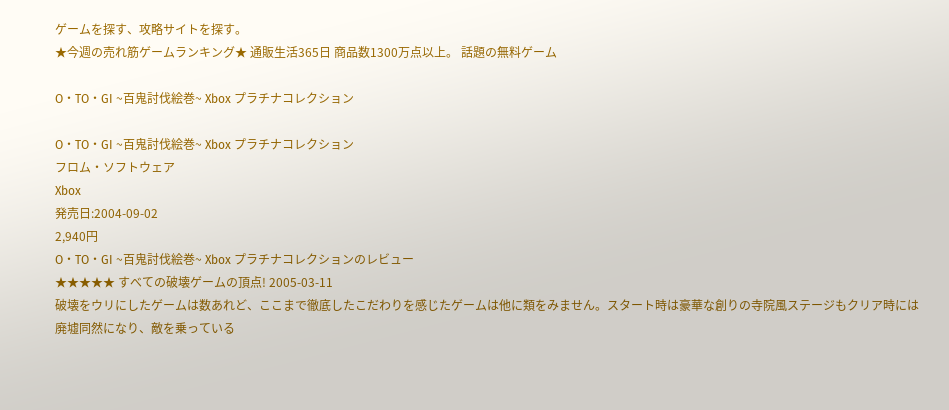ゲームを探す、攻略サイトを探す。
★今週の売れ筋ゲームランキング★ 通販生活365日 商品数1300万点以上。 話題の無料ゲーム

O・TO・GI ~百鬼討伐絵巻~ Xbox プラチナコレクション

O・TO・GI ~百鬼討伐絵巻~ Xbox プラチナコレクション
フロム・ソフトウェア
Xbox
発売日:2004-09-02
2,940円
O・TO・GI ~百鬼討伐絵巻~ Xbox プラチナコレクションのレビュー
★★★★★ すべての破壊ゲームの頂点! 2005-03-11
破壊をウリにしたゲームは数あれど、ここまで徹底したこだわりを感じたゲームは他に類をみません。スタート時は豪華な創りの寺院風ステージもクリア時には廃墟同然になり、敵を乗っている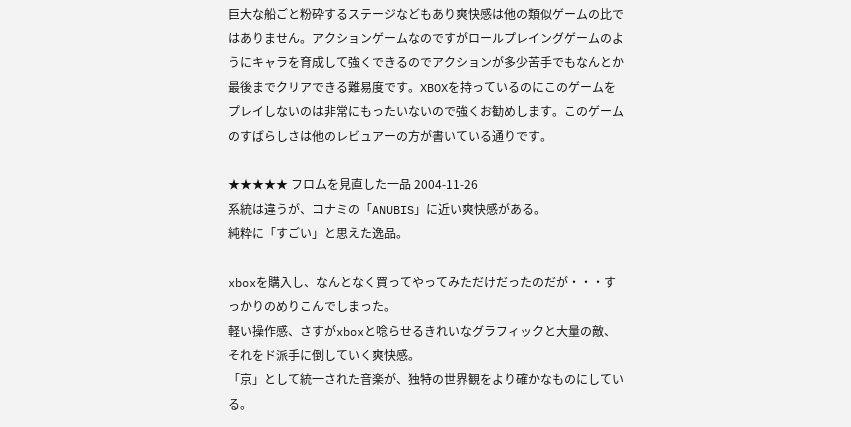巨大な船ごと粉砕するステージなどもあり爽快感は他の類似ゲームの比ではありません。アクションゲームなのですがロールプレイングゲームのようにキャラを育成して強くできるのでアクションが多少苦手でもなんとか最後までクリアできる難易度です。XBOXを持っているのにこのゲームをプレイしないのは非常にもったいないので強くお勧めします。このゲームのすばらしさは他のレビュアーの方が書いている通りです。

★★★★★ フロムを見直した一品 2004-11-26
系統は違うが、コナミの「ANUBIS」に近い爽快感がある。
純粋に「すごい」と思えた逸品。

xboxを購入し、なんとなく買ってやってみただけだったのだが・・・すっかりのめりこんでしまった。
軽い操作感、さすがxboxと唸らせるきれいなグラフィックと大量の敵、それをド派手に倒していく爽快感。
「京」として統一された音楽が、独特の世界観をより確かなものにしている。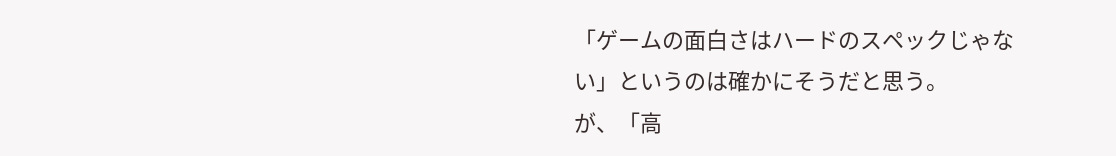「ゲームの面白さはハードのスペックじゃない」というのは確かにそうだと思う。
が、「高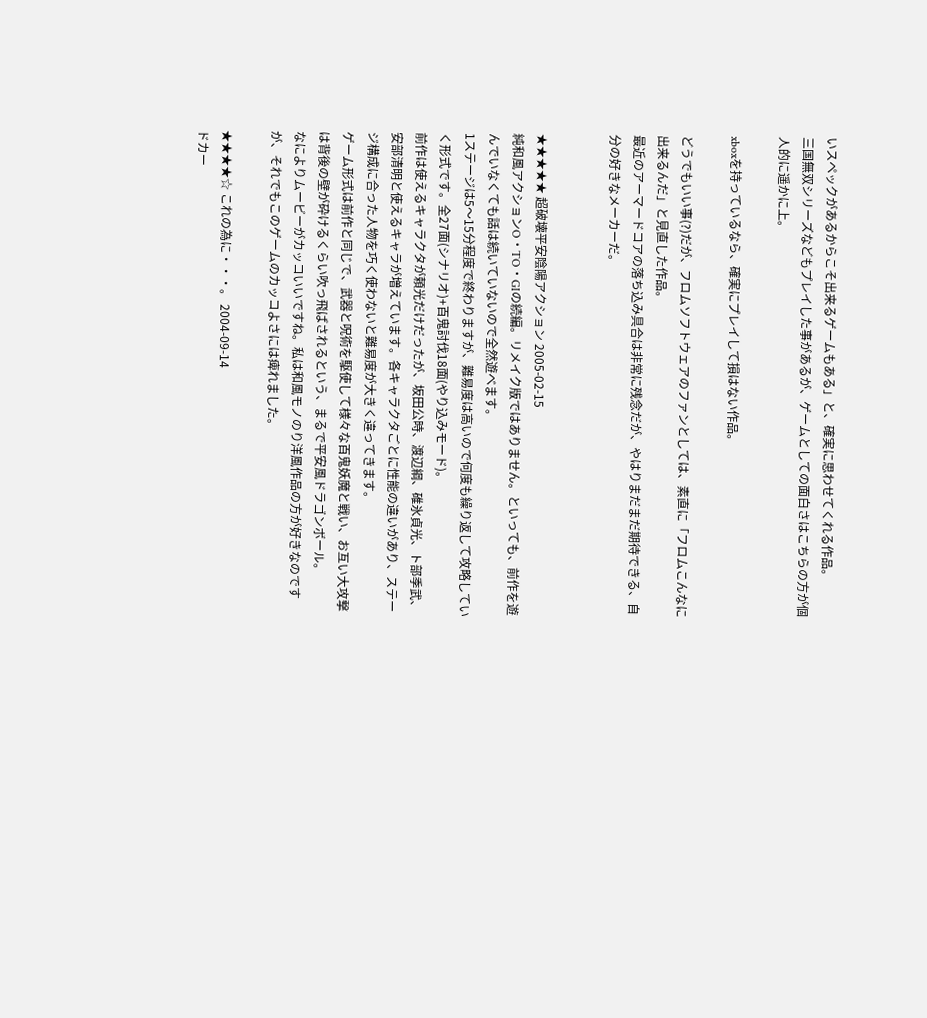いスペックがあるからこそ出来るゲームもある」と、確実に思わせてくれる作品。
三国無双シリーズなどもプレイした事があるが、ゲームとしての面白さはこちらの方が個人的に遥かに上。

xboxを持っているなら、確実にプレイして損はない作品。

どうでもいい事(?)だが、フロムソフトウェアのファンとしては、素直に「フロムこんなに出来るんだ」と見直した作品。
最近のアーマードコアの落ち込み具合は非常に残念だが、やはりまだまだ期待できる、自分の好きなメーカーだ。


★★★★★ 超破壊平安陰陽アクション 2005-02-15
純和風アクションO・TO・GIの続編。リメイク版ではありません。といっても、前作を遊んでいなくても話は続いていないので全然遊べます。
1ステージは5〜15分程度で終わりますが、難易度は高いので何度も繰り返して攻略していく形式です。全27面(シナリオ)+百鬼討伐18面(やり込みモード)。
前作は使えるキャラクタが頼光だけだったが、坂田公時、渡辺綱、碓氷貞光、ト部季武、安部清明と使えるキャラが増えています。各キャラクタごとに性能の違いがあり、ステージ構成に合った人物を巧く使わないと難易度が大きく違ってきます。
ゲーム形式は前作と同じで、武器と呪術を駆使して様々な百鬼妖魔と戦い、お互い大攻撃は背後の壁が砕けるくらい吹っ飛ばされるという、まるで平安風ドラゴンボール。
なによりムービーがカッコいいですね。私は和風モノのり洋風作品の方が好きなのですが、それでもこのゲームのカッコよさには痺れました。

★★★★☆ これの為に・・・。 2004-09-14
ドカー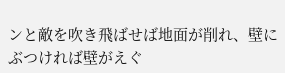ンと敵を吹き飛ばせば地面が削れ、壁にぶつければ壁がえぐ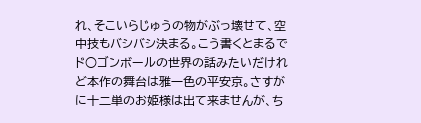れ、そこいらじゅうの物がぶっ壊せて、空中技もバシバシ決まる。こう書くとまるでド○ゴンボールの世界の話みたいだけれど本作の舞台は雅一色の平安京。さすがに十二単のお姫様は出て来ませんが、ち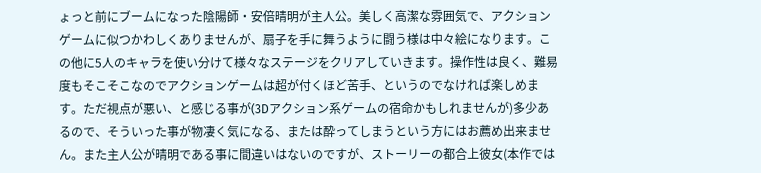ょっと前にブームになった陰陽師・安倍晴明が主人公。美しく高潔な雰囲気で、アクションゲームに似つかわしくありませんが、扇子を手に舞うように闘う様は中々絵になります。この他に5人のキャラを使い分けて様々なステージをクリアしていきます。操作性は良く、難易度もそこそこなのでアクションゲームは超が付くほど苦手、というのでなければ楽しめます。ただ視点が悪い、と感じる事が(3Dアクション系ゲームの宿命かもしれませんが)多少あるので、そういった事が物凄く気になる、または酔ってしまうという方にはお薦め出来ません。また主人公が晴明である事に間違いはないのですが、ストーリーの都合上彼女(本作では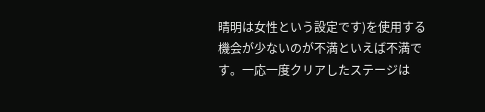晴明は女性という設定です)を使用する機会が少ないのが不満といえば不満です。一応一度クリアしたステージは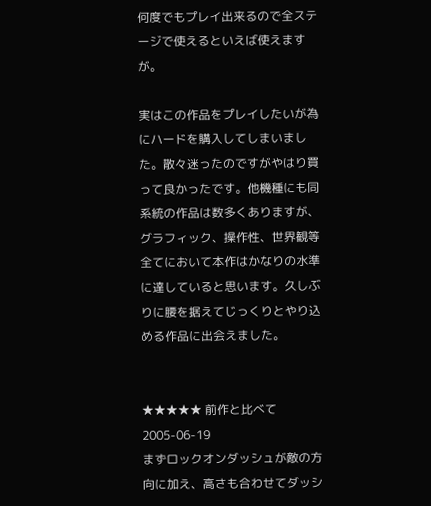何度でもプレイ出来るので全ステージで使えるといえば使えますが。

実はこの作品をプレイしたいが為にハードを購入してしまいました。散々迷ったのですがやはり買って良かったです。他機種にも同系統の作品は数多くありますが、グラフィック、操作性、世界観等全てにおいて本作はかなりの水準に達していると思います。久しぶりに腰を据えてじっくりとやり込める作品に出会えました。


★★★★★ 前作と比べて 2005-06-19
まずロックオンダッシュが敵の方向に加え、高さも合わせてダッシ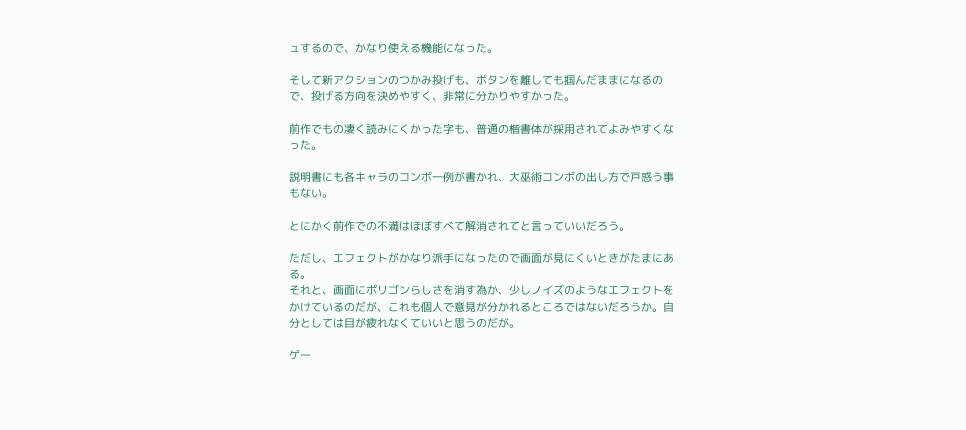ュするので、かなり使える機能になった。

そして新アクションのつかみ投げも、ボタンを離しても掴んだままになるので、投げる方向を決めやすく、非常に分かりやすかった。

前作でもの凄く読みにくかった字も、普通の楷書体が採用されてよみやすくなった。

説明書にも各キャラのコンボ一例が書かれ、大巫術コンボの出し方で戸惑う事もない。

とにかく前作での不満はほぼすべて解消されてと言っていいだろう。

ただし、エフェクトがかなり派手になったので画面が見にくいときがたまにある。
それと、画面にポリゴンらしさを消す為か、少しノイズのようなエフェクトをかけているのだが、これも個人で意見が分かれるところではないだろうか。自分としては目が疲れなくていいと思うのだが。

ゲー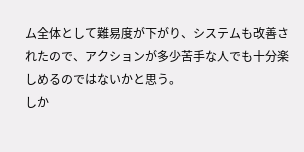ム全体として難易度が下がり、システムも改善されたので、アクションが多少苦手な人でも十分楽しめるのではないかと思う。
しか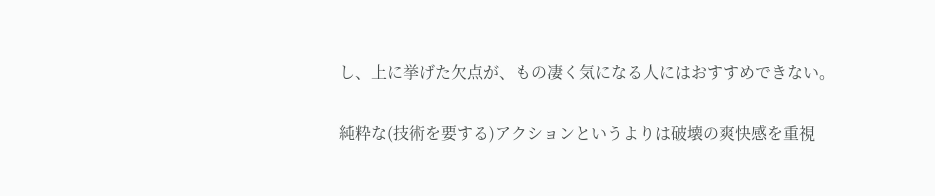し、上に挙げた欠点が、もの凄く気になる人にはおすすめできない。

純粋な(技術を要する)アクションというよりは破壊の爽快感を重視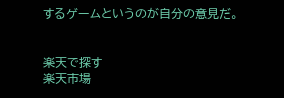するゲームというのが自分の意見だ。


楽天で探す
楽天市場